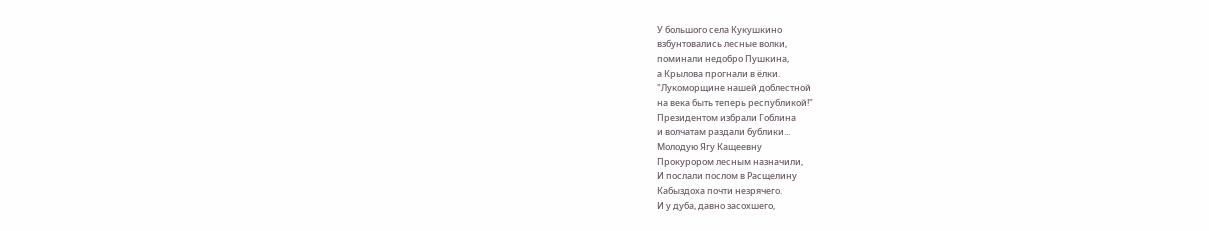У большого села Кукушкино
взбунтовались лесные волки,
поминали недобро Пушкина,
а Крылова прогнали в ёлки.
"Лукоморщине нашей доблестной
на века быть теперь республикой!"
Президентом избрали Гоблина
и волчатам раздали бублики...
Молодую Ягу Кащеевну
Прокурором лесным назначили,
И послали послом в Расщелину
Кабыздоха почти незрячего.
И у дуба, давно засохшего,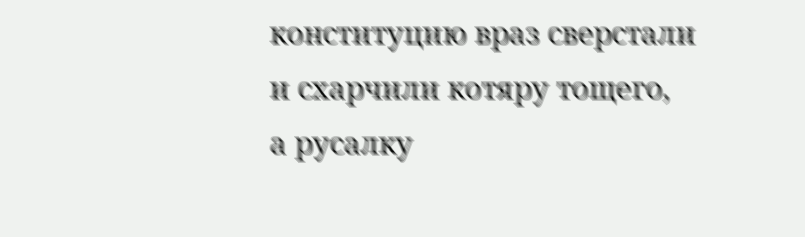конституцию враз сверстали
и схарчили котяру тощего,
а русалку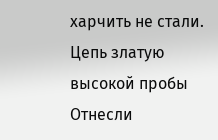харчить не стали.
Цепь златую высокой пробы
Отнесли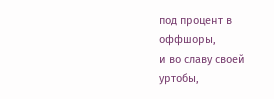под процент в оффшоры,
и во славу своей уртобы,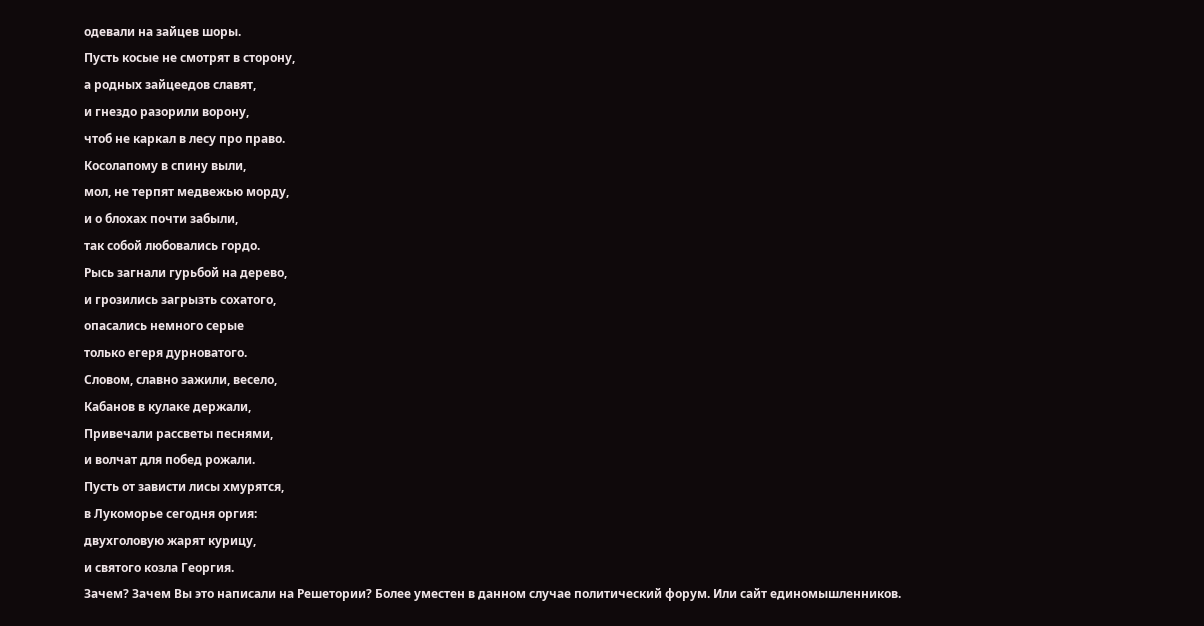одевали на зайцев шоры.
Пусть косые не смотрят в сторону,
а родных зайцеедов славят,
и гнездо разорили ворону,
чтоб не каркал в лесу про право.
Косолапому в спину выли,
мол, не терпят медвежью морду,
и о блохах почти забыли,
так собой любовались гордо.
Рысь загнали гурьбой на дерево,
и грозились загрызть сохатого,
опасались немного серые
только егеря дурноватого.
Словом, славно зажили, весело,
Кабанов в кулаке держали,
Привечали рассветы песнями,
и волчат для побед рожали.
Пусть от зависти лисы хмурятся,
в Лукоморье сегодня оргия:
двухголовую жарят курицу,
и святого козла Георгия.
Зачем? Зачем Вы это написали на Решетории? Более уместен в данном случае политический форум. Или сайт единомышленников.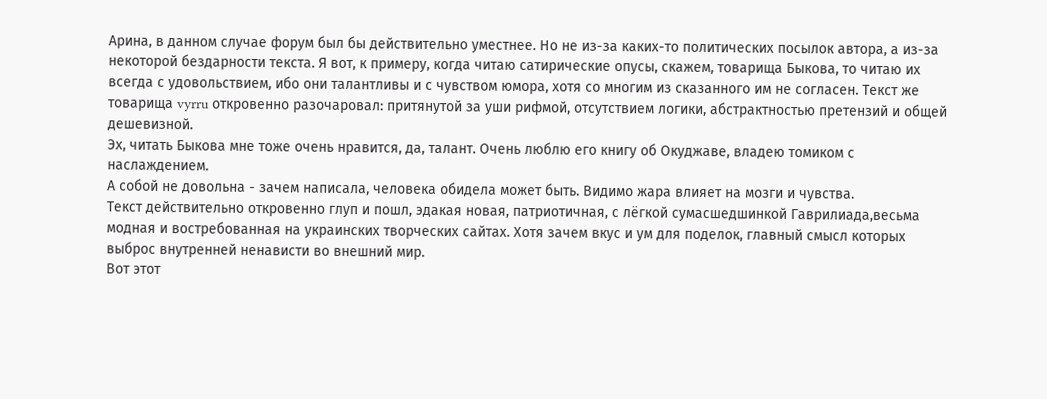Арина, в данном случае форум был бы действительно уместнее. Но не из-за каких-то политических посылок автора, а из-за некоторой бездарности текста. Я вот, к примеру, когда читаю сатирические опусы, скажем, товарища Быкова, то читаю их всегда с удовольствием, ибо они талантливы и с чувством юмора, хотя со многим из сказанного им не согласен. Текст же товарища vyrru откровенно разочаровал: притянутой за уши рифмой, отсутствием логики, абстрактностью претензий и общей дешевизной.
Эх, читать Быкова мне тоже очень нравится, да, талант. Очень люблю его книгу об Окуджаве, владею томиком с наслаждением.
А собой не довольна - зачем написала, человека обидела может быть. Видимо жара влияет на мозги и чувства.
Текст действительно откровенно глуп и пошл, эдакая новая, патриотичная, с лёгкой сумасшедшинкой Гаврилиада,весьма модная и востребованная на украинских творческих сайтах. Хотя зачем вкус и ум для поделок, главный смысл которых выброс внутренней ненависти во внешний мир.
Вот этот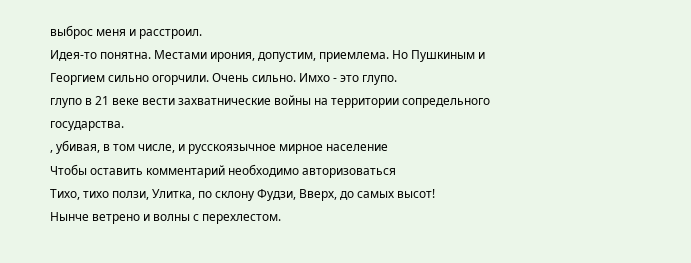выброс меня и расстроил.
Идея-то понятна. Местами ирония, допустим, приемлема. Но Пушкиным и Георгием сильно огорчили. Очень сильно. Имхо - это глупо.
глупо в 21 веке вести захватнические войны на территории сопредельного государства.
, убивая, в том числе, и русскоязычное мирное население
Чтобы оставить комментарий необходимо авторизоваться
Тихо, тихо ползи, Улитка, по склону Фудзи, Вверх, до самых высот!
Нынче ветрено и волны с перехлестом.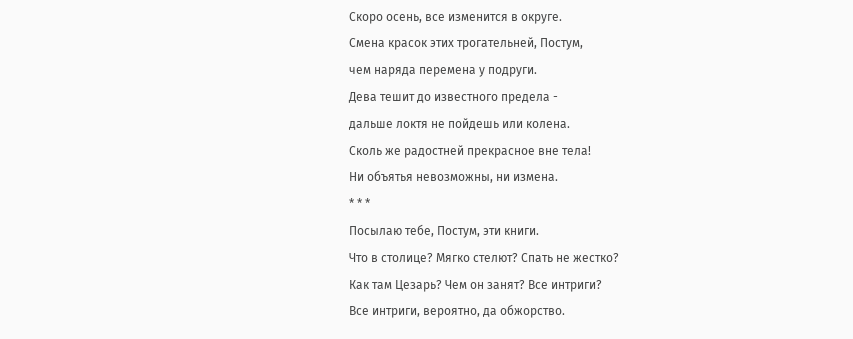Скоро осень, все изменится в округе.
Смена красок этих трогательней, Постум,
чем наряда перемена у подруги.
Дева тешит до известного предела -
дальше локтя не пойдешь или колена.
Сколь же радостней прекрасное вне тела!
Ни объятья невозможны, ни измена.
* * *
Посылаю тебе, Постум, эти книги.
Что в столице? Мягко стелют? Спать не жестко?
Как там Цезарь? Чем он занят? Все интриги?
Все интриги, вероятно, да обжорство.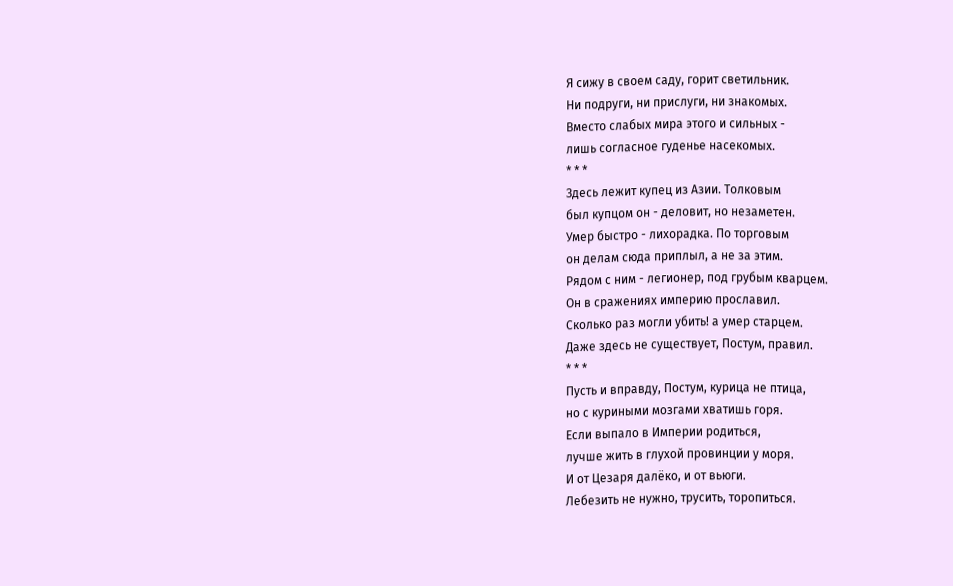Я сижу в своем саду, горит светильник.
Ни подруги, ни прислуги, ни знакомых.
Вместо слабых мира этого и сильных -
лишь согласное гуденье насекомых.
* * *
Здесь лежит купец из Азии. Толковым
был купцом он - деловит, но незаметен.
Умер быстро - лихорадка. По торговым
он делам сюда приплыл, а не за этим.
Рядом с ним - легионер, под грубым кварцем.
Он в сражениях империю прославил.
Сколько раз могли убить! а умер старцем.
Даже здесь не существует, Постум, правил.
* * *
Пусть и вправду, Постум, курица не птица,
но с куриными мозгами хватишь горя.
Если выпало в Империи родиться,
лучше жить в глухой провинции у моря.
И от Цезаря далёко, и от вьюги.
Лебезить не нужно, трусить, торопиться.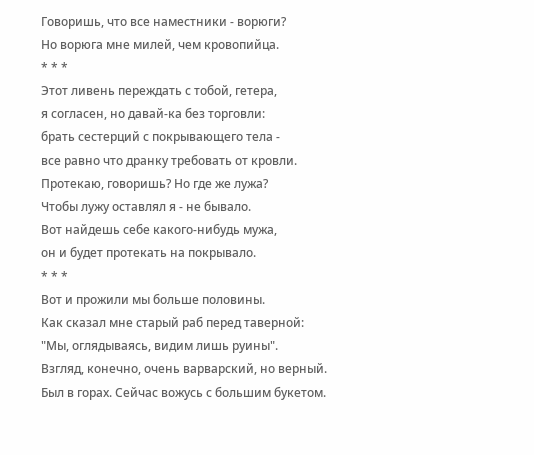Говоришь, что все наместники - ворюги?
Но ворюга мне милей, чем кровопийца.
* * *
Этот ливень переждать с тобой, гетера,
я согласен, но давай-ка без торговли:
брать сестерций с покрывающего тела -
все равно что дранку требовать от кровли.
Протекаю, говоришь? Но где же лужа?
Чтобы лужу оставлял я - не бывало.
Вот найдешь себе какого-нибудь мужа,
он и будет протекать на покрывало.
* * *
Вот и прожили мы больше половины.
Как сказал мне старый раб перед таверной:
"Мы, оглядываясь, видим лишь руины".
Взгляд, конечно, очень варварский, но верный.
Был в горах. Сейчас вожусь с большим букетом.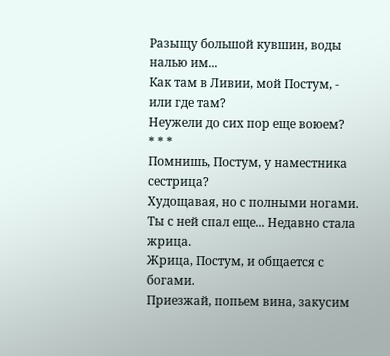Разыщу большой кувшин, воды налью им...
Как там в Ливии, мой Постум, - или где там?
Неужели до сих пор еще воюем?
* * *
Помнишь, Постум, у наместника сестрица?
Худощавая, но с полными ногами.
Ты с ней спал еще... Недавно стала жрица.
Жрица, Постум, и общается с богами.
Приезжай, попьем вина, закусим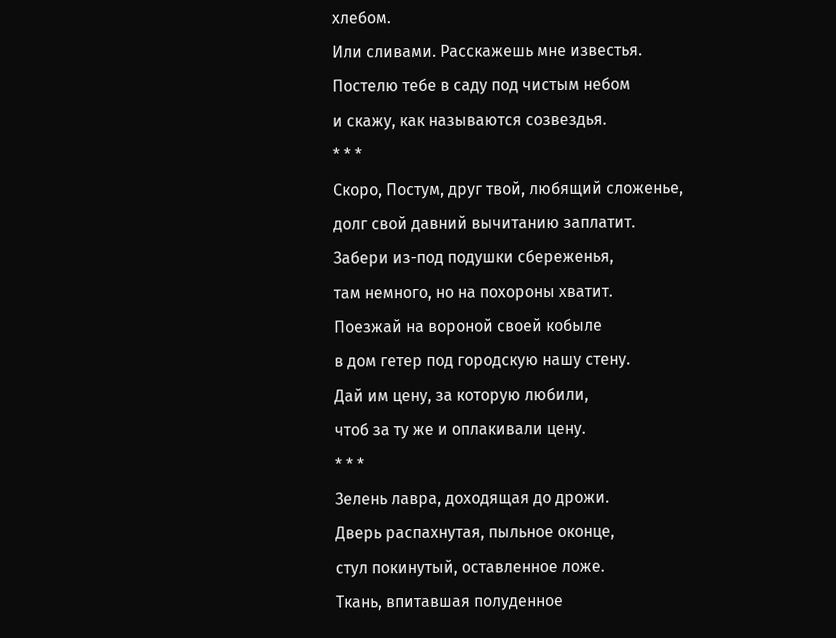хлебом.
Или сливами. Расскажешь мне известья.
Постелю тебе в саду под чистым небом
и скажу, как называются созвездья.
* * *
Скоро, Постум, друг твой, любящий сложенье,
долг свой давний вычитанию заплатит.
Забери из-под подушки сбереженья,
там немного, но на похороны хватит.
Поезжай на вороной своей кобыле
в дом гетер под городскую нашу стену.
Дай им цену, за которую любили,
чтоб за ту же и оплакивали цену.
* * *
Зелень лавра, доходящая до дрожи.
Дверь распахнутая, пыльное оконце,
стул покинутый, оставленное ложе.
Ткань, впитавшая полуденное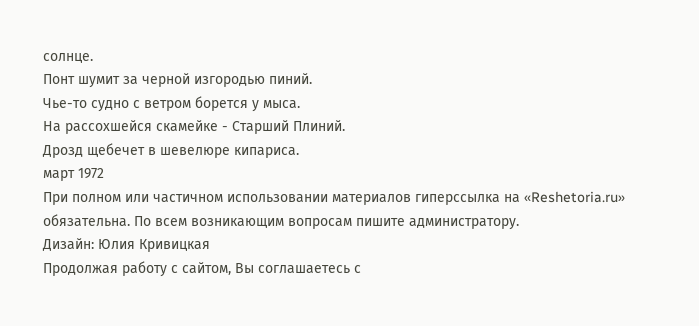солнце.
Понт шумит за черной изгородью пиний.
Чье-то судно с ветром борется у мыса.
На рассохшейся скамейке - Старший Плиний.
Дрозд щебечет в шевелюре кипариса.
март 1972
При полном или частичном использовании материалов гиперссылка на «Reshetoria.ru» обязательна. По всем возникающим вопросам пишите администратору.
Дизайн: Юлия Кривицкая
Продолжая работу с сайтом, Вы соглашаетесь с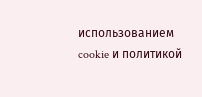использованием cookie и политикой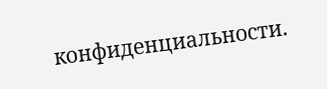конфиденциальности.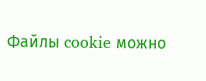Файлы cookie можно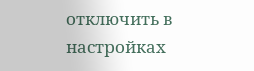отключить в настройках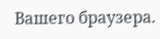Вашего браузера.